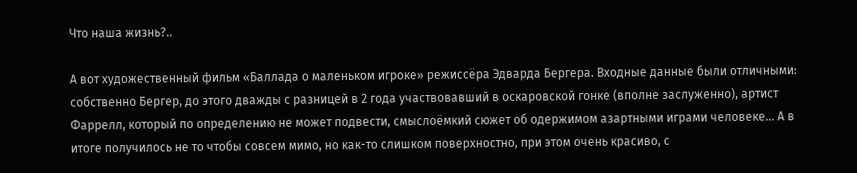Что наша жизнь?..

А вот художественный фильм «Баллада о маленьком игроке» режиссёра Эдварда Бергера. Входные данные были отличными: собственно Бергер, до этого дважды с разницей в 2 года участвовавший в оскаровской гонке (вполне заслуженно), артист Фаррелл, который по определению не может подвести, смыслоёмкий сюжет об одержимом азартными играми человеке… А в итоге получилось не то чтобы совсем мимо, но как-то слишком поверхностно, при этом очень красиво, с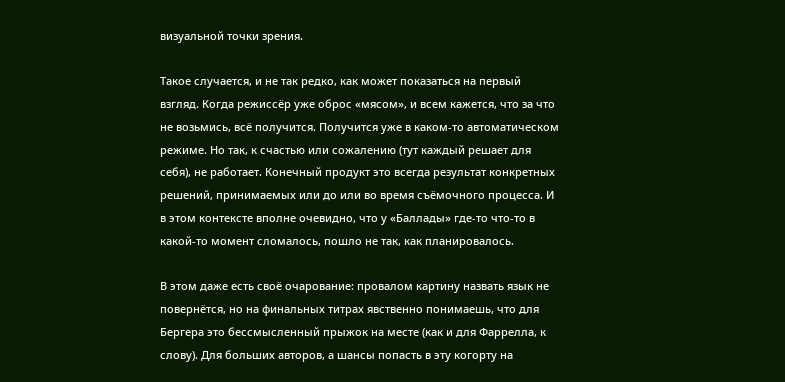визуальной точки зрения.

Такое случается, и не так редко, как может показаться на первый взгляд. Когда режиссёр уже оброс «мясом», и всем кажется, что за что не возьмись, всё получится. Получится уже в каком-то автоматическом режиме. Но так, к счастью или сожалению (тут каждый решает для себя), не работает. Конечный продукт это всегда результат конкретных решений, принимаемых или до или во время съёмочного процесса. И в этом контексте вполне очевидно, что у «Баллады» где-то что-то в какой-то момент сломалось, пошло не так, как планировалось.

В этом даже есть своё очарование: провалом картину назвать язык не повернётся, но на финальных титрах явственно понимаешь, что для Бергера это бессмысленный прыжок на месте (как и для Фаррелла, к слову). Для больших авторов, а шансы попасть в эту когорту на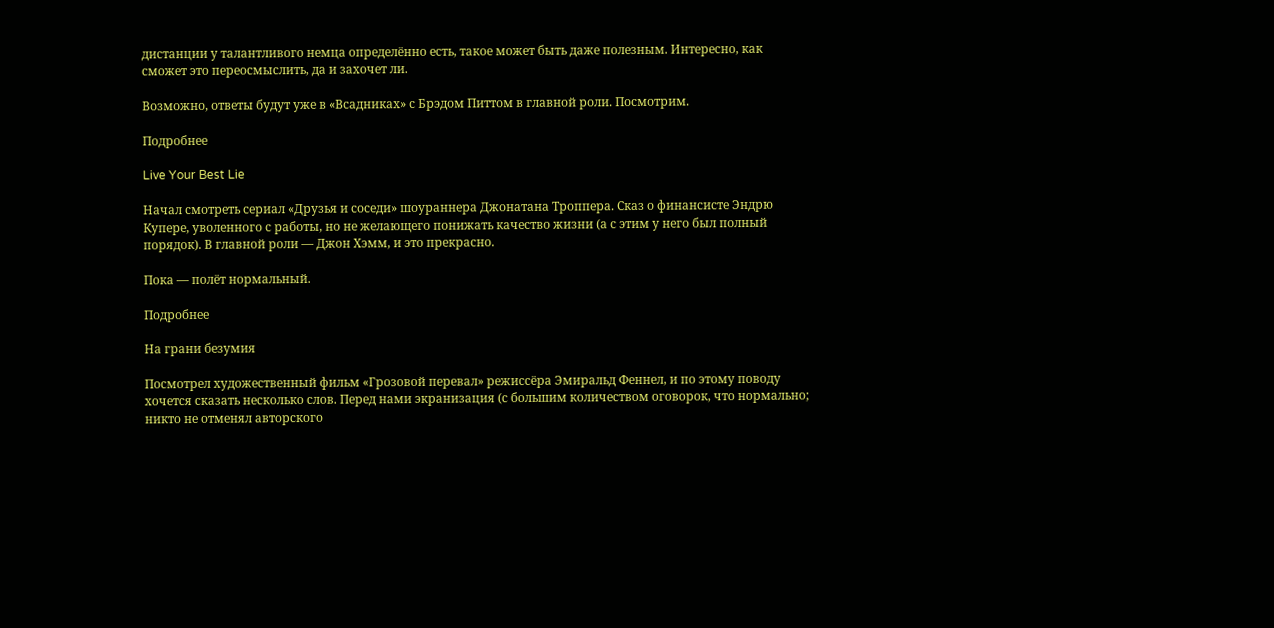дистанции у талантливого немца определённо есть, такое может быть даже полезным. Интересно, как сможет это переосмыслить, да и захочет ли.

Возможно, ответы будут уже в «Всадниках» с Брэдом Питтом в главной роли. Посмотрим.

Подробнее

Live Your Best Lie

Начал смотреть сериал «Друзья и соседи» шоураннера Джонатана Троппера. Сказ о финансисте Эндрю Купере, уволенного с работы, но не желающего понижать качество жизни (а с этим у него был полный порядок). В главной роли — Джон Хэмм, и это прекрасно.

Пока — полёт нормальный.

Подробнее

На грани безумия

Посмотрел художественный фильм «Грозовой перевал» режиссёра Эмиральд Феннел, и по этому поводу хочется сказать несколько слов. Перед нами экранизация (с большим количеством оговорок, что нормально; никто не отменял авторского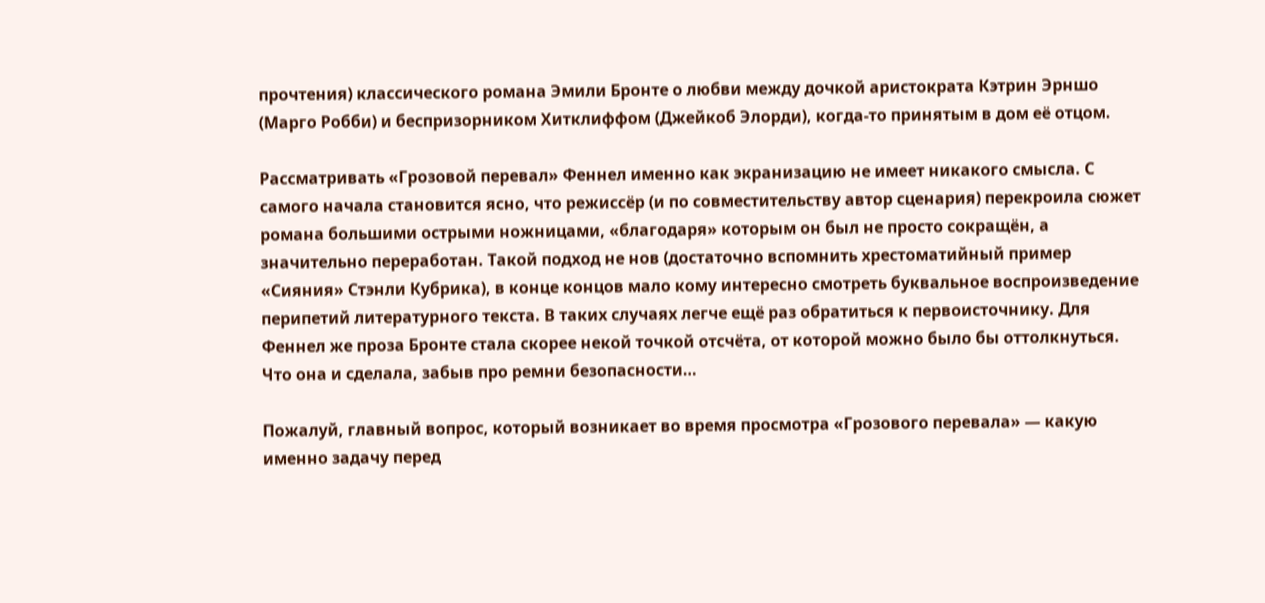прочтения) классического романа Эмили Бронте о любви между дочкой аристократа Кэтрин Эрншо (Марго Робби) и беспризорником Хитклиффом (Джейкоб Элорди), когда-то принятым в дом её отцом.

Рассматривать «Грозовой перевал» Феннел именно как экранизацию не имеет никакого смысла. С самого начала становится ясно, что режиссёр (и по совместительству автор сценария) перекроила сюжет романа большими острыми ножницами, «благодаря» которым он был не просто сокращён, а значительно переработан. Такой подход не нов (достаточно вспомнить хрестоматийный пример «Сияния» Стэнли Кубрика), в конце концов мало кому интересно смотреть буквальное воспроизведение перипетий литературного текста. В таких случаях легче ещё раз обратиться к первоисточнику. Для Феннел же проза Бронте стала скорее некой точкой отсчёта, от которой можно было бы оттолкнуться. Что она и сделала, забыв про ремни безопасности…

Пожалуй, главный вопрос, который возникает во время просмотра «Грозового перевала» — какую именно задачу перед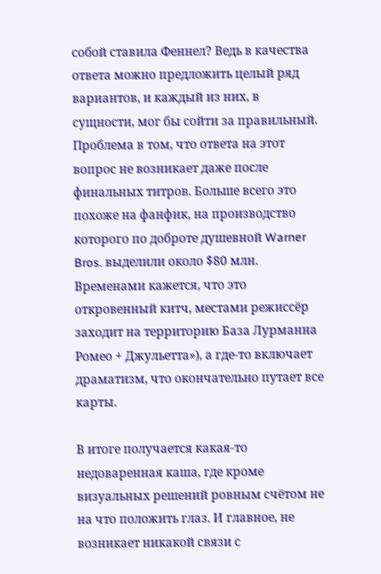собой ставила Феннел? Ведь в качества ответа можно предложить целый ряд вариантов, и каждый из них, в сущности, мог бы сойти за правильный. Проблема в том, что ответа на этот вопрос не возникает даже после финальных титров. Больше всего это похоже на фанфик, на производство которого по доброте душевной Warner Bros. выделили около $80 млн. Временами кажется, что это откровенный китч, местами режиссёр заходит на территорию База Лурманна Ромео + Джульетта»), а где-то включает драматизм, что окончательно путает все карты.

В итоге получается какая-то недоваренная каша, где кроме визуальных решений ровным счётом не на что положить глаз. И главное, не возникает никакой связи с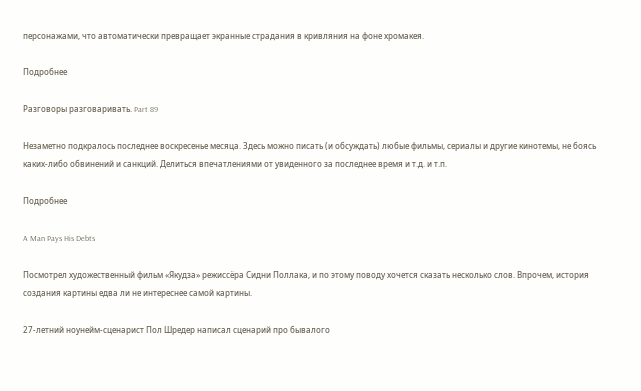персонажами, что автоматически превращает экранные страдания в кривляния на фоне хромакея.

Подробнее

Разговоры разговаривать. Part 89

Незаметно подкралось последнее воскресенье месяца. Здесь можно писать (и обсуждать) любые фильмы, сериалы и другие кинотемы, не боясь каких-либо обвинений и санкций. Делиться впечатлениями от увиденного за последнее время и т.д. и т.п.

Подробнее

A Man Pays His Debts

Посмотрел художественный фильм «Якудза» режиссёра Сидни Поллака, и по этому поводу хочется сказать несколько слов. Впрочем, история создания картины едва ли не интереснее самой картины.

27-летний ноунейм-сценарист Пол Шредер написал сценарий про бывалого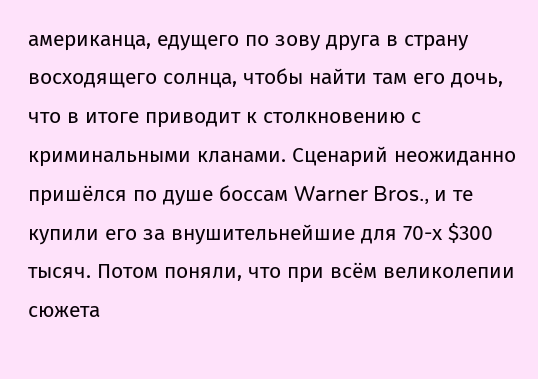американца, едущего по зову друга в страну восходящего солнца, чтобы найти там его дочь, что в итоге приводит к столкновению с криминальными кланами. Сценарий неожиданно пришёлся по душе боссам Warner Bros., и те купили его за внушительнейшие для 70-х $300 тысяч. Потом поняли, что при всём великолепии сюжета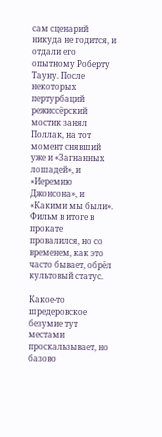сам сценарий никуда не годится, и отдали его опытному Роберту Тауну. После некоторых пертурбаций режиссёрский мостик занял Поллак, на тот момент снявший уже и «Загнанных лошадей», и «Иеремию Джонсона», и «Какими мы были». Фильм в итоге в прокате провалился, но со временем, как это часто бывает, обрёл культовый статус.

Какое-то шредеровское безумие тут местами проскальзывает, но базово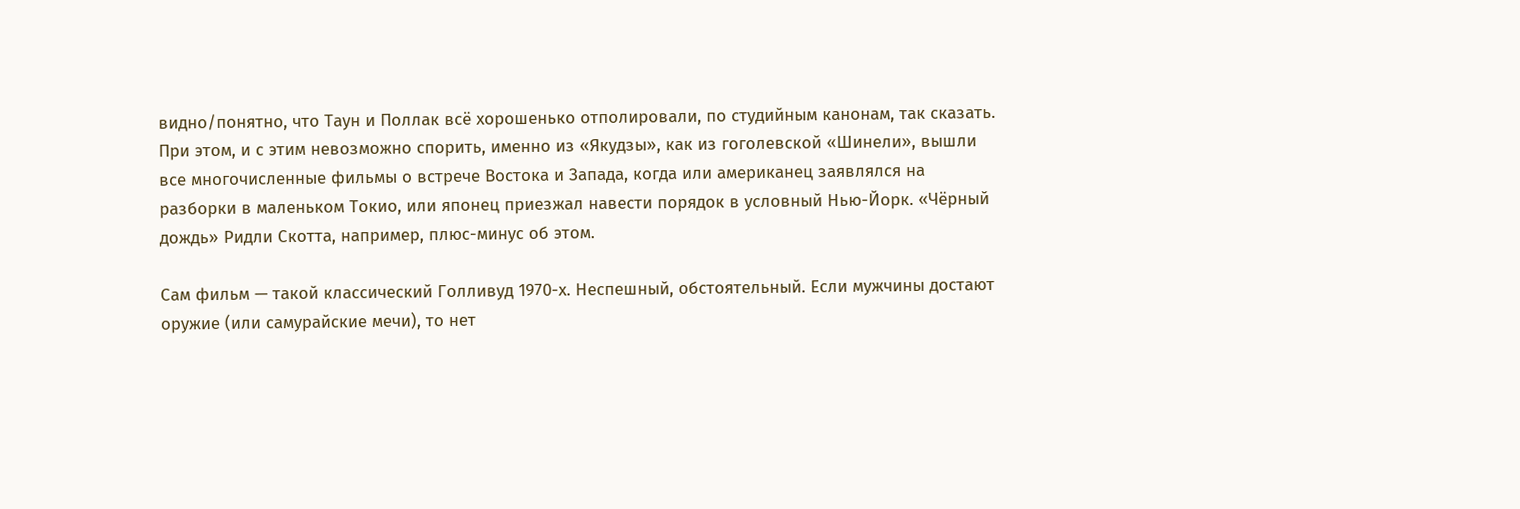видно/понятно, что Таун и Поллак всё хорошенько отполировали, по студийным канонам, так сказать. При этом, и с этим невозможно спорить, именно из «Якудзы», как из гоголевской «Шинели», вышли все многочисленные фильмы о встрече Востока и Запада, когда или американец заявлялся на разборки в маленьком Токио, или японец приезжал навести порядок в условный Нью-Йорк. «Чёрный дождь» Ридли Скотта, например, плюс-минус об этом.

Сам фильм — такой классический Голливуд 1970-х. Неспешный, обстоятельный. Если мужчины достают оружие (или самурайские мечи), то нет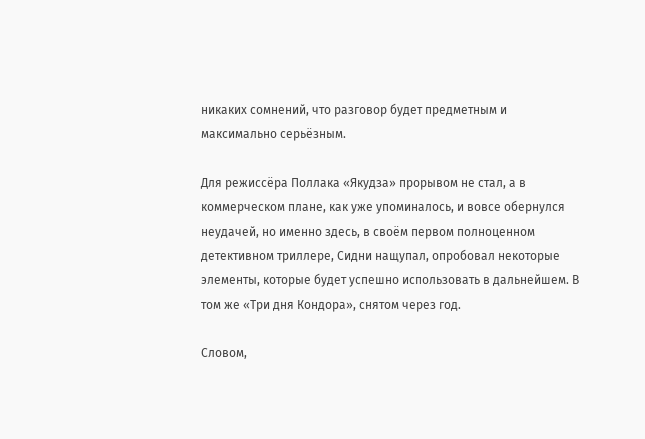никаких сомнений, что разговор будет предметным и максимально серьёзным.

Для режиссёра Поллака «Якудза» прорывом не стал, а в коммерческом плане, как уже упоминалось, и вовсе обернулся неудачей, но именно здесь, в своём первом полноценном детективном триллере, Сидни нащупал, опробовал некоторые элементы, которые будет успешно использовать в дальнейшем. В том же «Три дня Кондора», снятом через год.

Словом,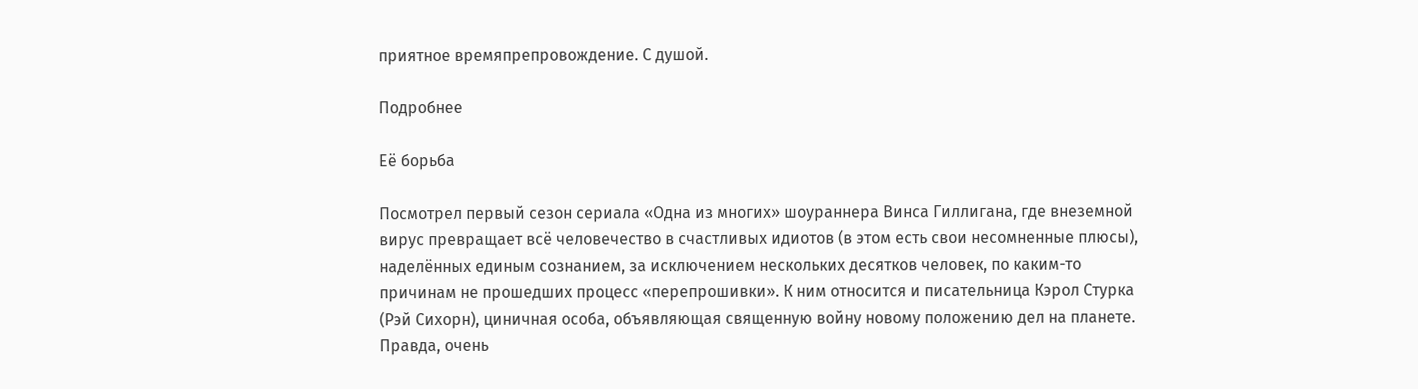приятное времяпрепровождение. С душой.

Подробнее

Её борьба

Посмотрел первый сезон сериала «Одна из многих» шоураннера Винса Гиллигана, где внеземной вирус превращает всё человечество в счастливых идиотов (в этом есть свои несомненные плюсы), наделённых единым сознанием, за исключением нескольких десятков человек, по каким-то причинам не прошедших процесс «перепрошивки». К ним относится и писательница Кэрол Стурка (Рэй Сихорн), циничная особа, объявляющая священную войну новому положению дел на планете. Правда, очень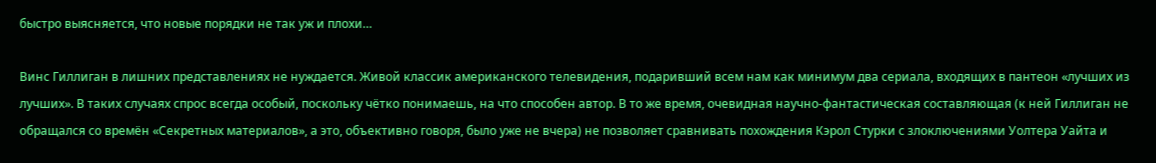быстро выясняется, что новые порядки не так уж и плохи…

Винс Гиллиган в лишних представлениях не нуждается. Живой классик американского телевидения, подаривший всем нам как минимум два сериала, входящих в пантеон «лучших из лучших». В таких случаях спрос всегда особый, поскольку чётко понимаешь, на что способен автор. В то же время, очевидная научно-фантастическая составляющая (к ней Гиллиган не обращался со времён «Секретных материалов», а это, объективно говоря, было уже не вчера) не позволяет сравнивать похождения Кэрол Стурки с злоключениями Уолтера Уайта и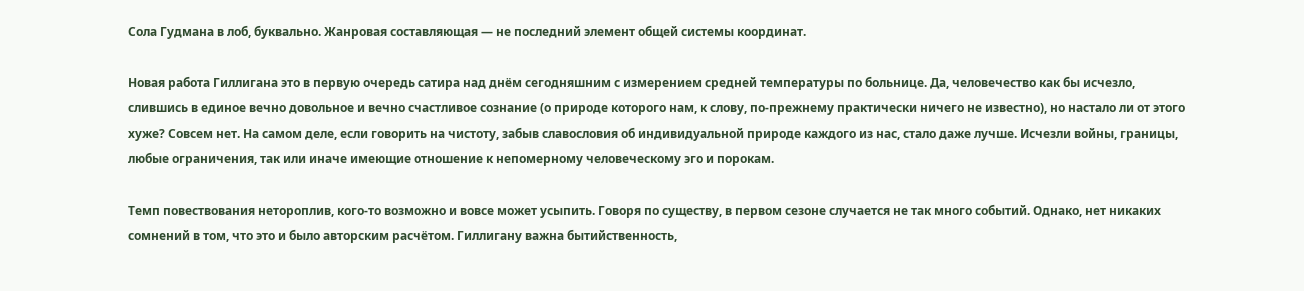Сола Гудмана в лоб, буквально. Жанровая составляющая — не последний элемент общей системы координат.

Новая работа Гиллигана это в первую очередь сатира над днём сегодняшним с измерением средней температуры по больнице. Да, человечество как бы исчезло, слившись в единое вечно довольное и вечно счастливое сознание (о природе которого нам, к слову, по-прежнему практически ничего не известно), но настало ли от этого хуже? Совсем нет. На самом деле, если говорить на чистоту, забыв славословия об индивидуальной природе каждого из нас, стало даже лучше. Исчезли войны, границы, любые ограничения, так или иначе имеющие отношение к непомерному человеческому эго и порокам.

Темп повествования нетороплив, кого-то возможно и вовсе может усыпить. Говоря по существу, в первом сезоне случается не так много событий. Однако, нет никаких сомнений в том, что это и было авторским расчётом. Гиллигану важна бытийственность,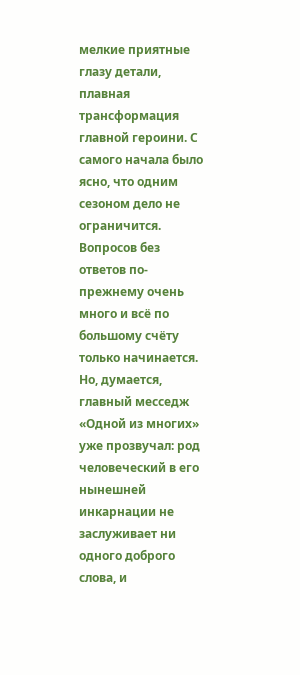мелкие приятные глазу детали, плавная трансформация главной героини. С самого начала было ясно, что одним сезоном дело не ограничится. Вопросов без ответов по-прежнему очень много и всё по большому счёту только начинается. Но, думается, главный месседж «Одной из многих» уже прозвучал: род человеческий в его нынешней инкарнации не заслуживает ни одного доброго слова, и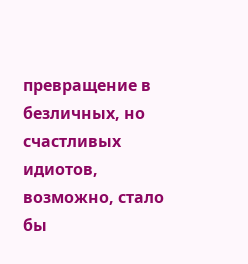превращение в безличных, но счастливых идиотов, возможно, стало бы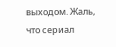выходом. Жаль, что сериал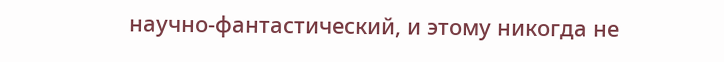научно-фантастический, и этому никогда не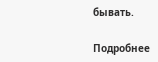бывать.

Подробнее